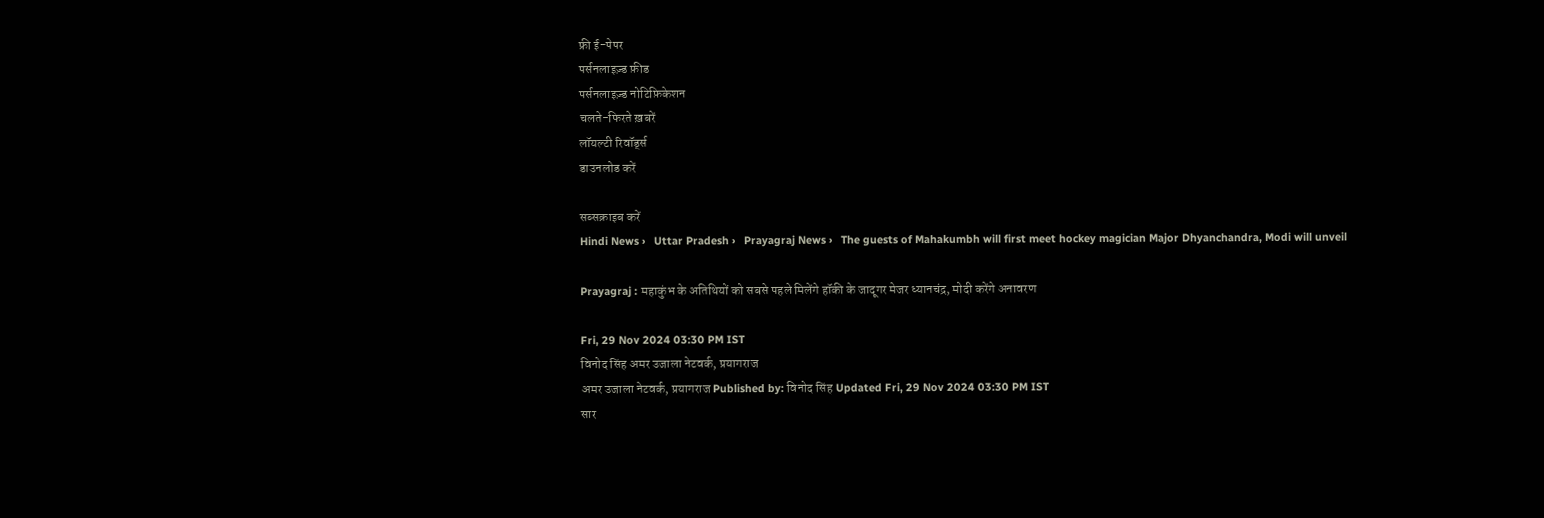फ्री ई-पेपर
पर्सनलाइज़्ड फ़ीड
पर्सनलाइज़्ड नोटिफ़िकेशन
चलते-फिरते ख़बरें
लॉयल्टी रिवॉर्ड्स
डाउनलोड करें

सब्सक्राइब करें
Hindi News ›   Uttar Pradesh ›   Prayagraj News ›   The guests of Mahakumbh will first meet hockey magician Major Dhyanchandra, Modi will unveil

Prayagraj : महाकुंभ के अतिथियों को सबसे पहले मिलेंगे हॉकी के जादूगर मेजर ध्यानचंद्र, मोदी करेंगे अनावरण

Fri, 29 Nov 2024 03:30 PM IST
विनोद सिंह अमर उजाला नेटवर्क, प्रयागराज
अमर उजाला नेटवर्क, प्रयागराज Published by: विनोद सिंह Updated Fri, 29 Nov 2024 03:30 PM IST
सार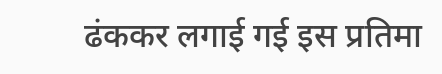ढंककर लगाई गई इस प्रतिमा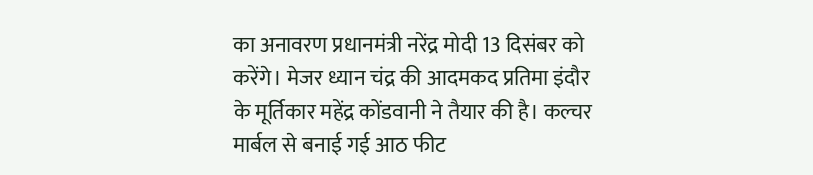का अनावरण प्रधानमंत्री नरेंद्र मोदी 13 दिसंबर को करेंगे। मेजर ध्यान चंद्र की आदमकद प्रतिमा इंदौर के मूर्तिकार महेंद्र कोंडवानी ने तैयार की है। कल्चर मार्बल से बनाई गई आठ फीट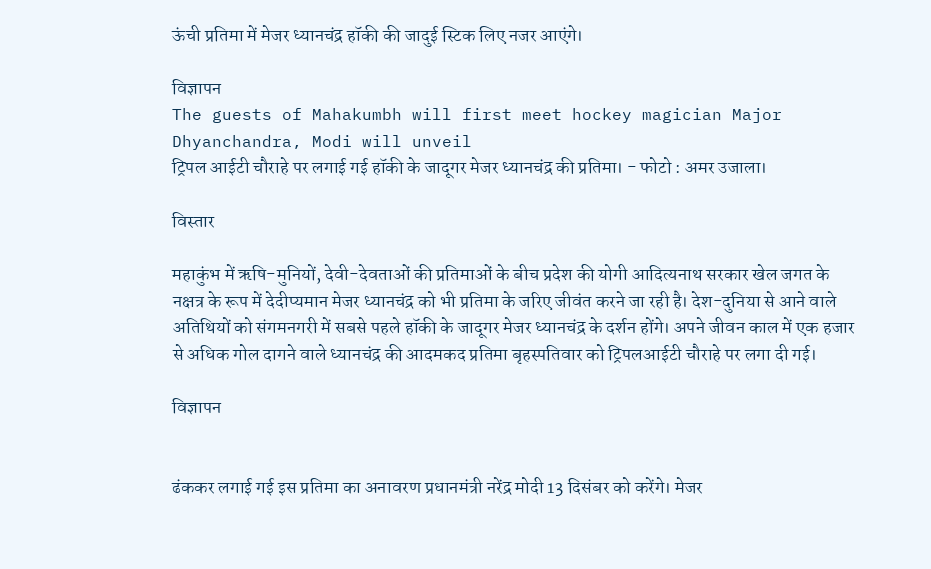ऊंची प्रतिमा में मेजर ध्यानचंद्र हॉकी की जादुई स्टिक लिए नजर आएंगे।

विज्ञापन
The guests of Mahakumbh will first meet hockey magician Major Dhyanchandra, Modi will unveil
ट्रिपल आईटी चौराहे पर लगाई गई हॉकी के जादूगर मेजर ध्यानचंद्र की प्रतिमा। - फोटो : अमर उजाला।

विस्तार

महाकुंभ में ऋषि-मुनियों, देवी-देवताओं की प्रतिमाओं के बीच प्रदेश की योगी आदित्यनाथ सरकार खेल जगत के नक्षत्र के रूप में देदीप्यमान मेजर ध्यानचंद्र को भी प्रतिमा के जरिए जीवंत करने जा रही है। देश-दुनिया से आने वाले अतिथियों को संगमनगरी में सबसे पहले हॉकी के जादूगर मेजर ध्यानचंद्र के दर्शन होंगे। अपने जीवन काल में एक हजार से अधिक गोल दागने वाले ध्यानचंद्र की आदमकद प्रतिमा बृहस्पतिवार को ट्रिपलआईटी चौराहे पर लगा दी गई।

विज्ञापन


ढंककर लगाई गई इस प्रतिमा का अनावरण प्रधानमंत्री नरेंद्र मोदी 13 दिसंबर को करेंगे। मेजर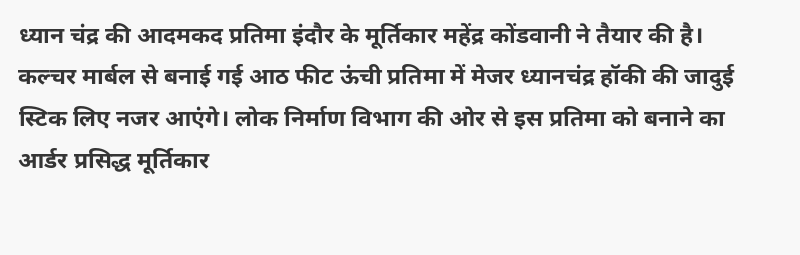ध्यान चंद्र की आदमकद प्रतिमा इंदौर के मूर्तिकार महेंद्र कोंडवानी ने तैयार की है। कल्चर मार्बल से बनाई गई आठ फीट ऊंची प्रतिमा में मेजर ध्यानचंद्र हॉकी की जादुई स्टिक लिए नजर आएंगे। लोक निर्माण विभाग की ओर से इस प्रतिमा को बनाने का आर्डर प्रसिद्ध मूर्तिकार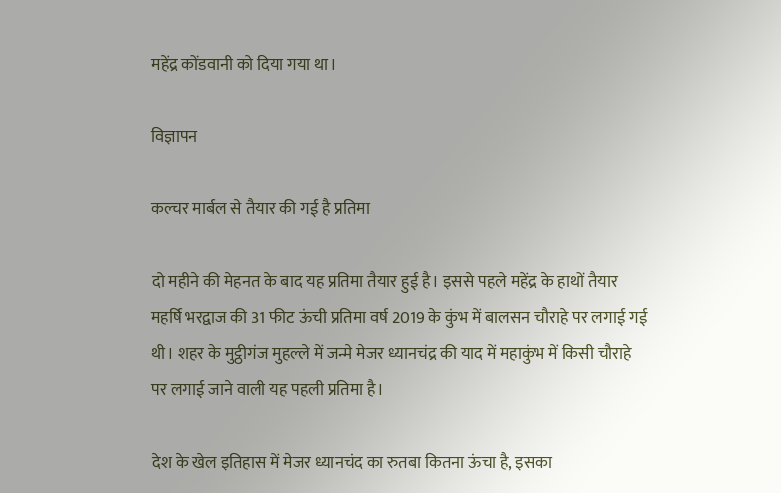महेंद्र कोंडवानी को दिया गया था।

विज्ञापन

कल्चर मार्बल से तैयार की गई है प्रतिमा

दो महीने की मेहनत के बाद यह प्रतिमा तैयार हुई है। इससे पहले महेंद्र के हाथों तैयार महर्षि भरद्वाज की 31 फीट ऊंची प्रतिमा वर्ष 2019 के कुंभ में बालसन चौराहे पर लगाई गई थी। शहर के मुट्ठीगंज मुहल्ले में जन्मे मेजर ध्यानचंद्र की याद में महाकुंभ में किसी चौराहे पर लगाई जाने वाली यह पहली प्रतिमा है।

देश के खेल इतिहास में मेजर ध्यानचंद का रुतबा कितना ऊंचा है, इसका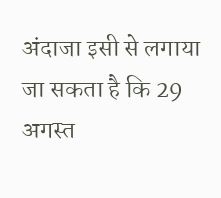अंदाजा इसी से लगाया जा सकता है कि 29 अगस्त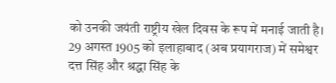को उनकी जयंती राष्ट्रीय खेल दिवस के रूप में मनाई जाती है। 29 अगस्त 1905 को इलाहाबाद (अब प्रयागराज) में समेश्वर दत्त सिंह और श्रद्धा सिंह के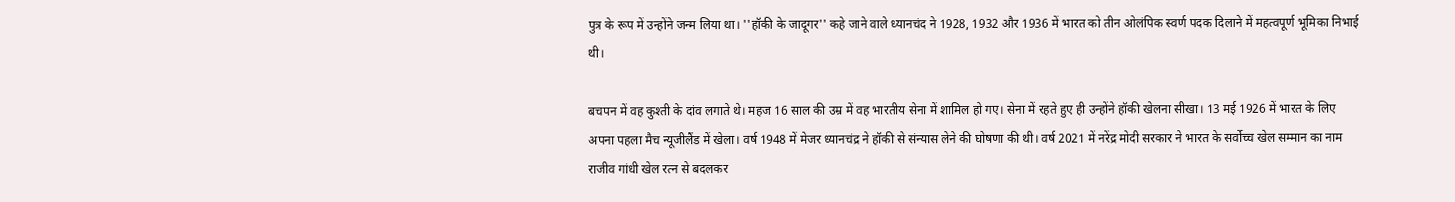पुत्र के रूप में उन्होंने जन्म लिया था। ''हॉकी के जादूगर'' कहे जाने वाले ध्यानचंद ने 1928, 1932 और 1936 में भारत को तीन ओलंपिक स्वर्ण पदक दिलाने में महत्वपूर्ण भूमिका निभाई थी।

बचपन में वह कुश्ती के दांव लगाते थे। महज 16 साल की उम्र में वह भारतीय सेना में शामिल हो गए। सेना में रहते हुए ही उन्होंने हॉकी खेलना सीखा। 13 मई 1926 में भारत के लिए अपना पहला मैच न्यूजीलैंड में खेला। वर्ष 1948 में मेजर ध्यानचंद्र ने हॉकी से संन्यास लेने की घोषणा की थी। वर्ष 2021 में नरेंद्र मोदी सरकार ने भारत के सर्वोच्च खेल सम्मान का नाम राजीव गांधी खेल रत्न से बदलकर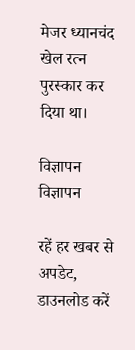मेजर ध्यानचंद खेल रत्न पुरस्कार कर दिया था।

विज्ञापन
विज्ञापन

रहें हर खबर से अपडेट, डाउनलोड करें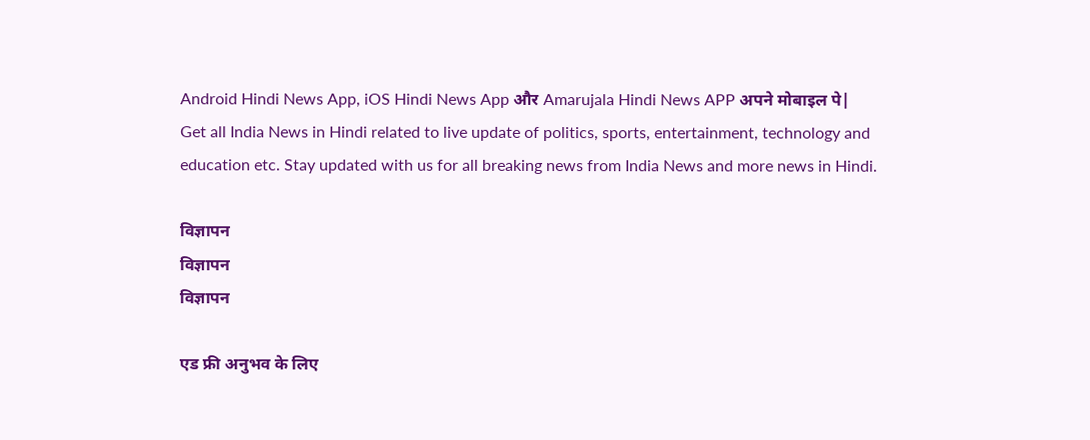Android Hindi News App, iOS Hindi News App और Amarujala Hindi News APP अपने मोबाइल पे|
Get all India News in Hindi related to live update of politics, sports, entertainment, technology and education etc. Stay updated with us for all breaking news from India News and more news in Hindi.

विज्ञापन
विज्ञापन
विज्ञापन

एड फ्री अनुभव के लिए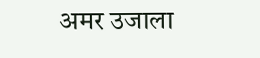अमर उजाला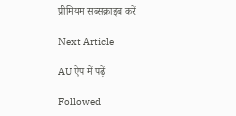प्रीमियम सब्सक्राइब करें

Next Article

AU ऐप में पढ़ें

Followed